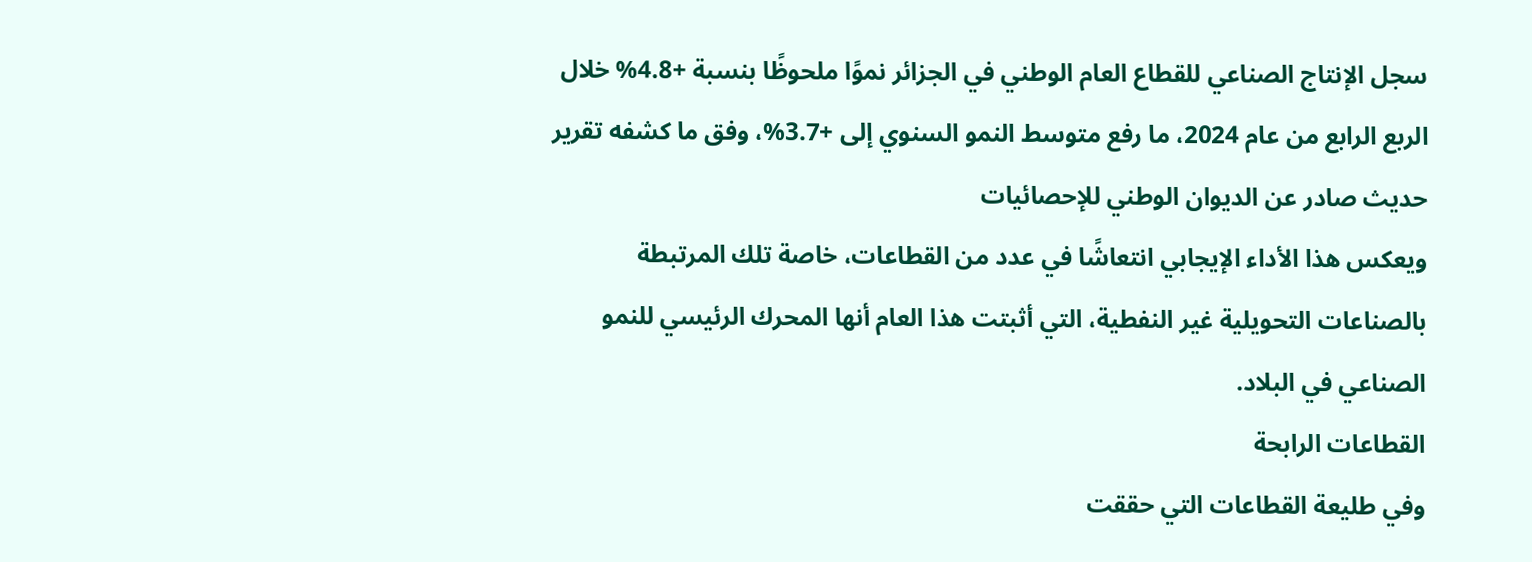سجل الإنتاج الصناعي للقطاع العام الوطني في الجزائر نموًا ملحوظًا بنسبة +4.8% خلال الربع الرابع من عام 2024، ما رفع متوسط النمو السنوي إلى +3.7%، وفق ما كشفه تقرير حديث صادر عن الديوان الوطني للإحصائيات
ويعكس هذا الأداء الإيجابي انتعاشًا في عدد من القطاعات، خاصة تلك المرتبطة بالصناعات التحويلية غير النفطية، التي أثبتت هذا العام أنها المحرك الرئيسي للنمو الصناعي في البلاد.
القطاعات الرابحة
وفي طليعة القطاعات التي حققت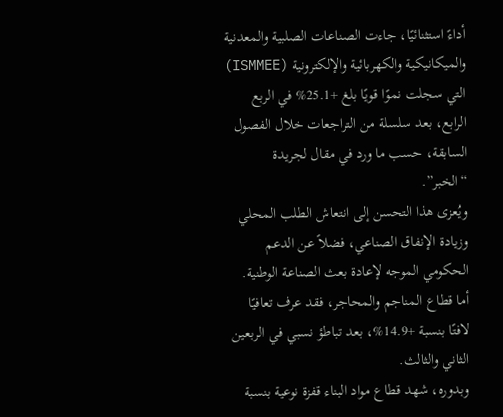أداءً استثنائيًا، جاءت الصناعات الصلبية والمعدنية والميكانيكية والكهربائية والإلكترونية (ISMMEE) التي سجلت نموًا قويًا بلغ +25.1% في الربع الرابع، بعد سلسلة من التراجعات خلال الفصول السابقة، حسب ما ورد في مقال لجريدة “الخبر”.
ويُعزى هذا التحسن إلى انتعاش الطلب المحلي وزيادة الإنفاق الصناعي، فضلاً عن الدعم الحكومي الموجه لإعادة بعث الصناعة الوطنية.
أما قطاع المناجم والمحاجر، فقد عرف تعافيًا لافتًا بنسبة +14.9%، بعد تباطؤ نسبي في الربعين الثاني والثالث.
وبدوره، شهد قطاع مواد البناء قفزة نوعية بنسبة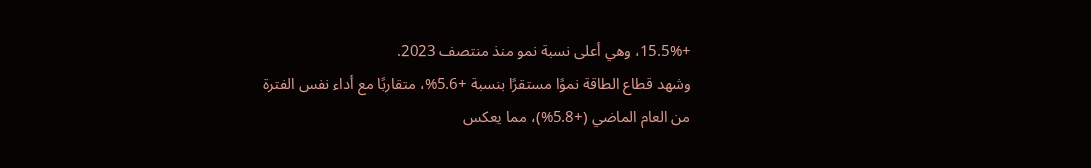+15.5%، وهي أعلى نسبة نمو منذ منتصف 2023.
وشهد قطاع الطاقة نموًا مستقرًا بنسبة +5.6%، متقاربًا مع أداء نفس الفترة من العام الماضي (+5.8%)، مما يعكس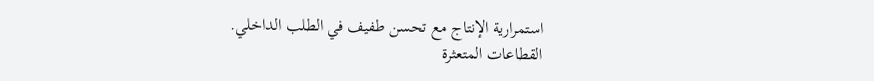استمرارية الإنتاج مع تحسن طفيف في الطلب الداخلي.
القطاعات المتعثرة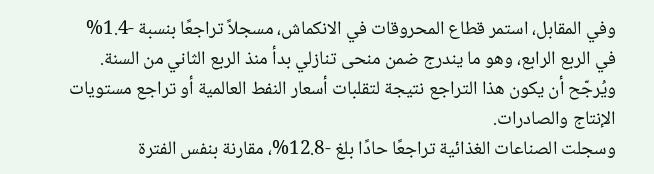وفي المقابل، استمر قطاع المحروقات في الانكماش، مسجلاً تراجعًا بنسبة -1.4% في الربع الرابع، وهو ما يندرج ضمن منحى تنازلي بدأ منذ الربع الثاني من السنة.
ويُرجّح أن يكون هذا التراجع نتيجة لتقلبات أسعار النفط العالمية أو تراجع مستويات الإنتاج والصادرات.
وسجلت الصناعات الغذائية تراجعًا حادًا بلغ -12.8%، مقارنة بنفس الفترة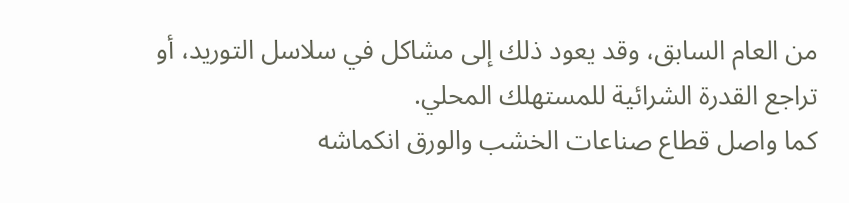من العام السابق، وقد يعود ذلك إلى مشاكل في سلاسل التوريد، أو تراجع القدرة الشرائية للمستهلك المحلي.
كما واصل قطاع صناعات الخشب والورق انكماشه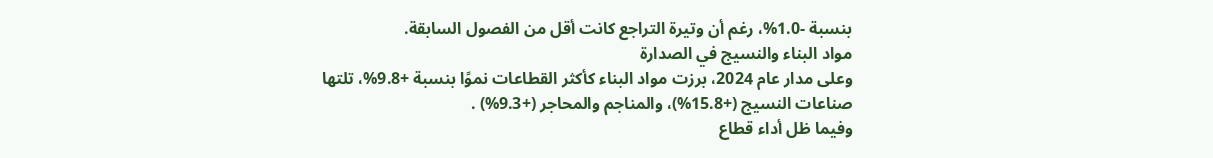بنسبة -1.0%، رغم أن وتيرة التراجع كانت أقل من الفصول السابقة.
مواد البناء والنسيج في الصدارة
وعلى مدار عام 2024، برزت مواد البناء كأكثر القطاعات نموًا بنسبة +9.8%، تلتها صناعات النسيج (+15.8%)، والمناجم والمحاجر (+9.3%) .
وفيما ظل أداء قطاع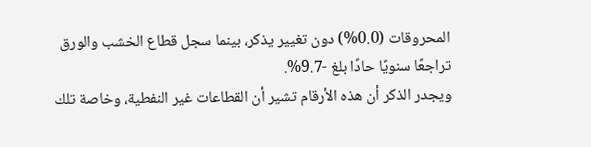المحروقات (0.0%) دون تغيير يذكر، بينما سجل قطاع الخشب والورق تراجعًا سنويًا حادًا بلغ -9.7%.
ويجدر الذكر أن هذه الأرقام تشير أن القطاعات غير النفطية، وخاصة تلك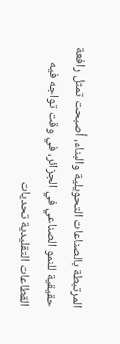المرتبطة بالصناعات التحويلية والبناء، أصبحت تمثل رافعة حقيقية للنمو الصناعي في الجزائر، في وقت تواجه فيه القطاعات التقليدية تحديات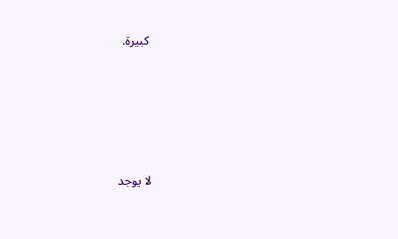كبيرة.









لا يوجد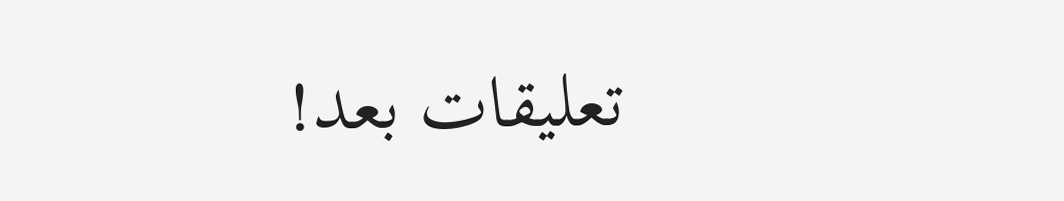تعليقات بعد!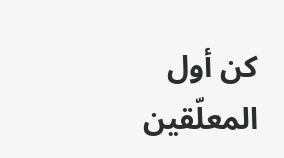كن أول المعلّقين